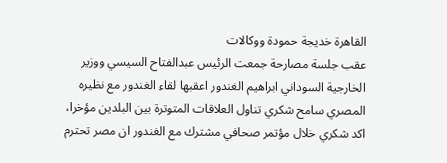القاهرة خديجة حمودة ووكالات
عقب جلسة مصارحة جمعت الرئيس عبدالفتاح السيسي ووزير الخارجية السوداني ابراهيم الغندور اعقبها لقاء الغندور مع نظيره المصري سامح شكري تناول العلاقات المتوترة بين البلدين مؤخرا، اكد شكري خلال مؤتمر صحافي مشترك مع الغندور ان مصر تحترم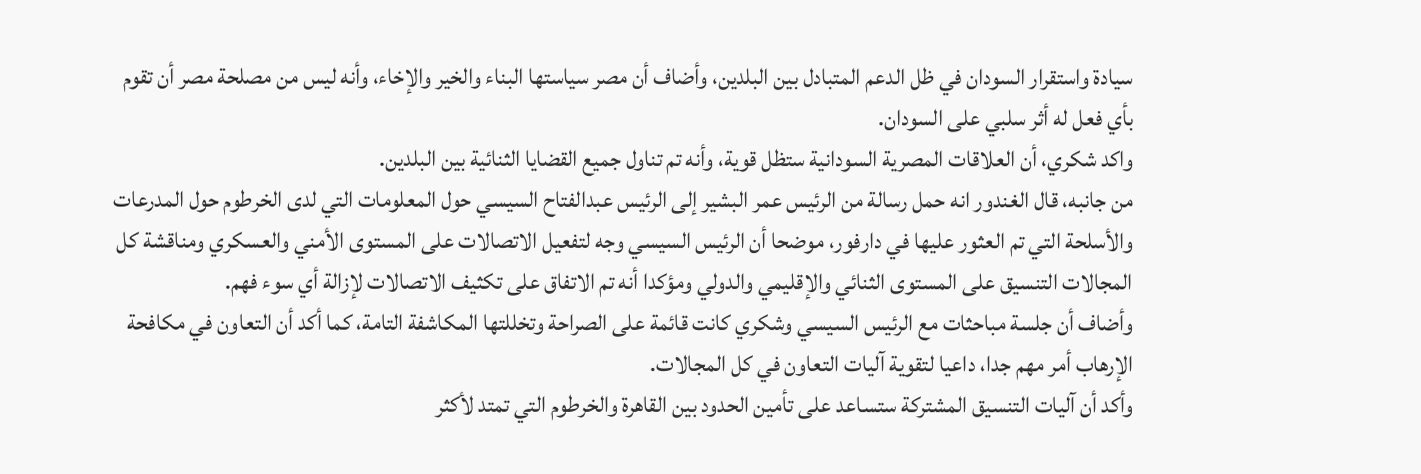سيادة واستقرار السودان في ظل الدعم المتبادل بين البلدين، وأضاف أن مصر سياستها البناء والخير والإخاء، وأنه ليس من مصلحة مصر أن تقوم بأي فعل له أثر سلبي على السودان.
واكد شكري، أن العلاقات المصرية السودانية ستظل قوية، وأنه تم تناول جميع القضايا الثنائية بين البلدين.
من جانبه، قال الغندور انه حمل رسالة من الرئيس عمر البشير إلى الرئيس عبدالفتاح السيسي حول المعلومات التي لدى الخرطوم حول المدرعات والأسلحة التي تم العثور عليها في دارفور، موضحا أن الرئيس السيسي وجه لتفعيل الاتصالات على المستوى الأمني والعسكري ومناقشة كل المجالات التنسيق على المستوى الثنائي والإقليمي والدولي ومؤكدا أنه تم الاتفاق على تكثيف الاتصالات لإزالة أي سوء فهم.
وأضاف أن جلسة مباحثات مع الرئيس السيسي وشكري كانت قائمة على الصراحة وتخللتها المكاشفة التامة، كما أكد أن التعاون في مكافحة الإرهاب أمر مهم جدا، داعيا لتقوية آليات التعاون في كل المجالات.
وأكد أن آليات التنسيق المشتركة ستساعد على تأمين الحدود بين القاهرة والخرطوم التي تمتد لأكثر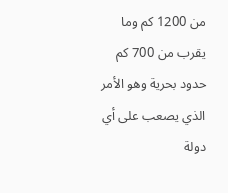من 1200 كم وما يقرب من 700 كم حدود بحرية وهو الأمر الذي يصعب على أي دولة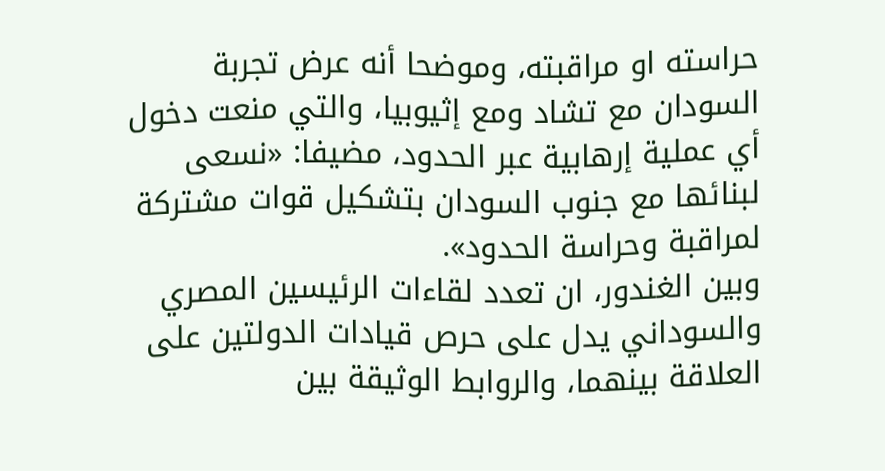حراسته او مراقبته، وموضحا أنه عرض تجربة السودان مع تشاد ومع إثيوبيا، والتي منعت دخول أي عملية إرهابية عبر الحدود، مضيفا: «نسعى لبنائها مع جنوب السودان بتشكيل قوات مشتركة لمراقبة وحراسة الحدود».
وبين الغندور، ان تعدد لقاءات الرئيسين المصري والسوداني يدل على حرص قيادات الدولتين على العلاقة بينهما، والروابط الوثيقة بين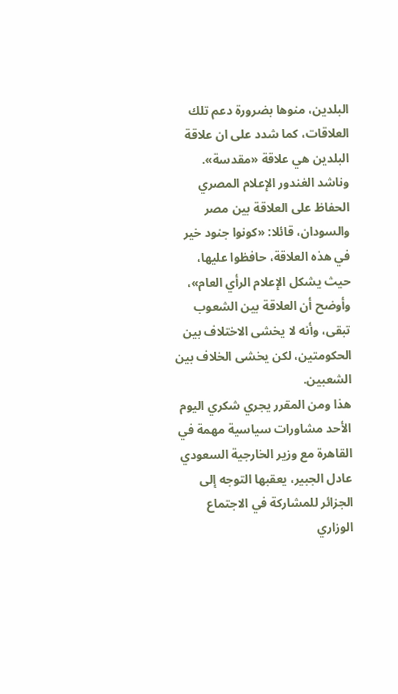البلدين، منوها بضرورة دعم تلك العلاقات، كما شدد على ان علاقة البلدين هي علاقة «مقدسة».
وناشد الغندور الإعلام المصري الحفاظ على العلاقة بين مصر والسودان، قائلا: «كونوا جنود خير في هذه العلاقة، حافظوا عليها، حيث يشكل الإعلام الرأي العام»، وأوضح أن العلاقة بين الشعوب تبقى، وأنه لا يخشى الاختلاف بين الحكومتين، لكن يخشى الخلاف بين الشعبين.
هذا ومن المقرر يجري شكري اليوم الأحد مشاورات سياسية مهمة في القاهرة مع وزير الخارجية السعودي عادل الجبير، يعقبها التوجه إلى الجزائر للمشاركة في الاجتماع الوزاري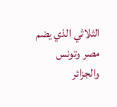الثلاثي الذي يضم مصر وتونس والجزائر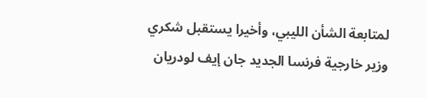لمتابعة الشأن الليبي، وأخيرا يستقبل شكري وزير خارجية فرنسا الجديد جان إيف لودريان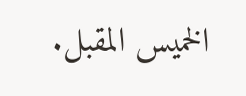الخميس المقبل.